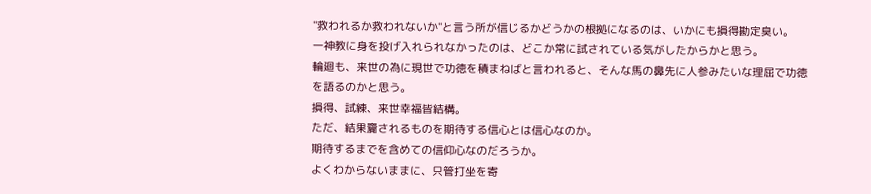"救われるか救われないか"と言う所が信じるかどうかの根拠になるのは、いかにも損得勘定臭い。
一神教に身を投げ入れられなかったのは、どこか常に試されている気がしたからかと思う。
輪廻も、来世の為に現世で功徳を積まねばと言われると、そんな馬の鼻先に人参みたいな理屈で功徳を語るのかと思う。
損得、試練、来世幸福皆結構。
ただ、結果齎されるものを期待する信心とは信心なのか。
期待するまでを含めての信仰心なのだろうか。
よくわからないままに、只管打坐を寄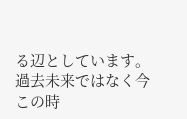る辺としています。 過去未来ではなく今この時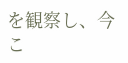を観察し、今こ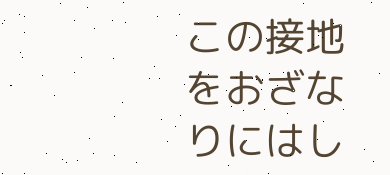この接地をおざなりにはし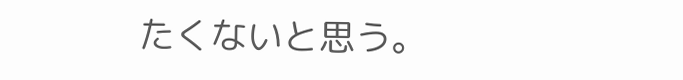たくないと思う。